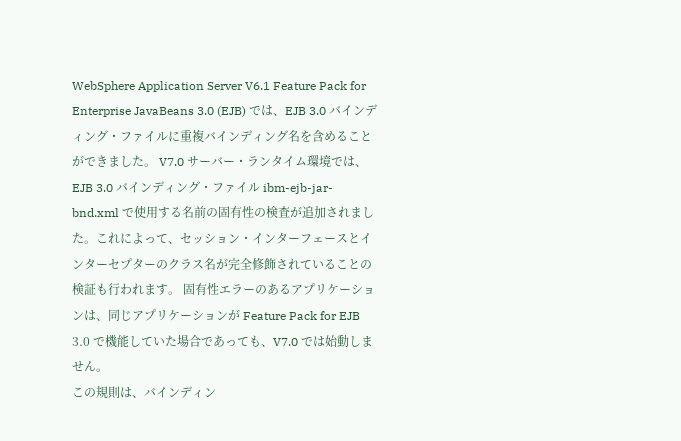WebSphere Application Server V6.1 Feature Pack for Enterprise JavaBeans 3.0 (EJB) では、EJB 3.0 バインディング・ファイルに重複バインディング名を含めることができました。 V7.0 サーバー・ランタイム環境では、EJB 3.0 バインディング・ファイル ibm-ejb-jar-bnd.xml で使用する名前の固有性の検査が追加されました。これによって、セッション・インターフェースとインターセプターのクラス名が完全修飾されていることの検証も行われます。 固有性エラーのあるアプリケーションは、同じアプリケーションが Feature Pack for EJB 3.0 で機能していた場合であっても、V7.0 では始動しません。
この規則は、バインディン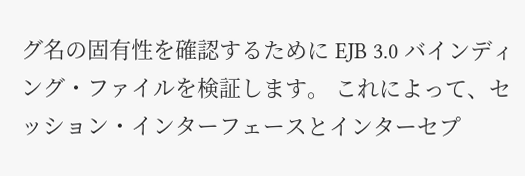グ名の固有性を確認するために EJB 3.0 バインディング・ファイルを検証します。 これによって、セッション・インターフェースとインターセプ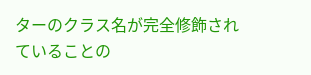ターのクラス名が完全修飾されていることの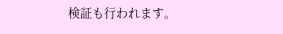検証も行われます。